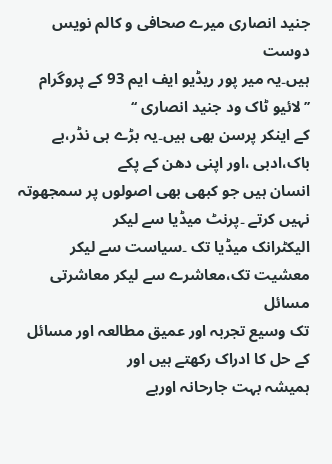جنید انصاری میرے صحافی و کالم نویس دوست
ہیں۔یہ میر پور ریڈیو ایف ایم 93 کے پروگرام ’’لائیو ٹاک ود جنید انصاری ‘‘
کے اینکر پرسن بھی ہیں۔یہ بڑے ہی نڈر،بے باک،ادبی ،اور اپنی دھن کے پکے
انسان ہیں جو کبھی بھی اصولوں پر سمجھوتہ نہیں کرتے ۔پرنٹ میڈیا سے لیکر
الیکٹرانک میڈیا تک ۔سیاست سے لیکر معشیت تک،معاشرے سے لیکر معاشرتی مسائل
تک وسیع تجربہ اور عمیق مطالعہ اور مسائل کے حل کا ادراک رکھتے ہیں اور
ہمیشہ بہت جارحانہ اوربے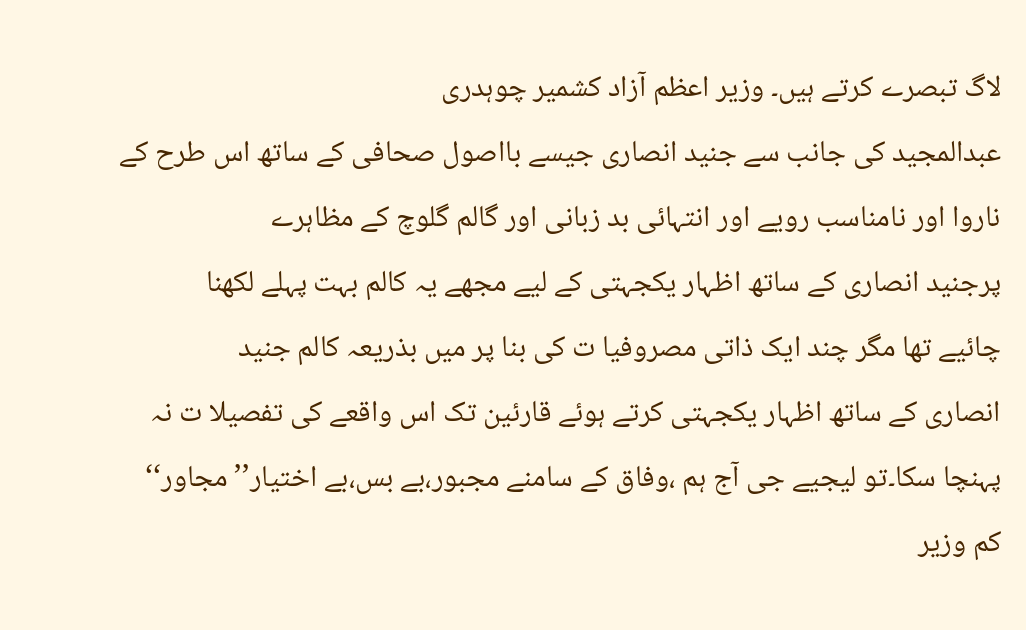لاگ تبصرے کرتے ہیں۔ وزیر اعظم آزاد کشمیر چوہدری
عبدالمجید کی جانب سے جنید انصاری جیسے بااصول صحافی کے ساتھ اس طرح کے
ناروا اور نامناسب رویے اور انتہائی بد زبانی اور گالم گلوچ کے مظاہرے
پرجنید انصاری کے ساتھ اظہار یکجہتی کے لیے مجھے یہ کالم بہت پہلے لکھنا
چائیے تھا مگر چند ایک ذاتی مصروفیا ت کی بنا پر میں بذریعہ کالم جنید
انصاری کے ساتھ اظہار یکجہتی کرتے ہوئے قارئین تک اس واقعے کی تفصیلا ت نہ
پہنچا سکا۔تو لیجیے جی آج ہم ،وفاق کے سامنے مجبور،بے بس،بے اختیار’’مجاور‘‘
کم وزیر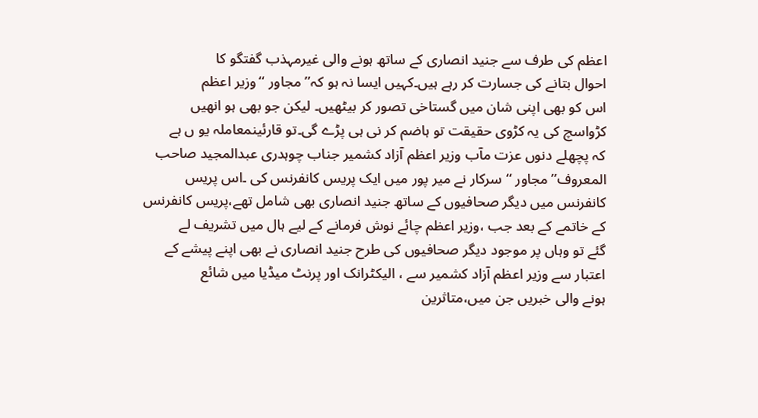اعظم کی طرف سے جنید انصاری کے ساتھ ہونے والی غیرمہذب گفتگو کا
احوال بتانے کی جسارت کر رہے ہیں۔کہیں ایسا نہ ہو کہ’’ مجاور ‘‘وزیر اعظم
اس کو بھی اپنی شان میں گستاخی تصور کر بیٹھیں۔ لیکن جو بھی ہو انھیں
کڑواسچ کی یہ کڑوی حقیقت تو ہاضم کر نی ہی پڑے گی۔تو قارئینمعاملہ یو ں ہے
کہ پچھلے دنوں عزت مآب وزیر اعظم آزاد کشمیر جناب چوہدری عبدالمجید صاحب
المعروف’’مجاور ‘‘سرکار نے میر پور میں ایک پریس کانفرنس کی ۔اس پریس
کانفرنس میں دیگر صحافیوں کے ساتھ جنید انصاری بھی شامل تھے،پریس کانفرنس
کے خاتمے کے بعد جب ،وزیر اعظم چائے نوش فرمانے کے لیے ہال میں تشریف لے
گئے تو وہاں پر موجود دیگر صحافیوں کی طرح جنید انصاری نے بھی اپنے پیشے کے
اعتبار سے وزیر اعظم آزاد کشمیر سے ، الیکٹرانک اور پرنٹ میڈیا میں شائع
ہونے والی خبریں جن میں،متاثرین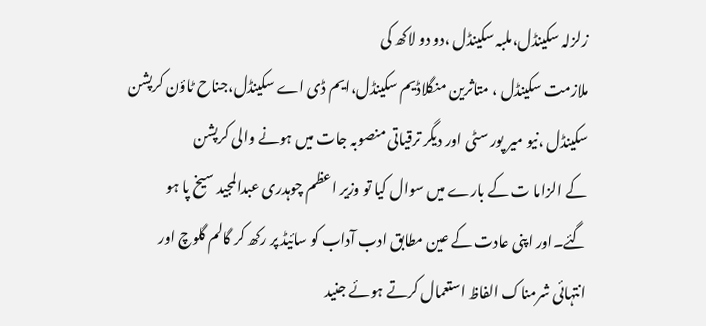زلزلہ سکینڈل،ملبہ سکینڈل ،دو دو لاکھ کی
ملازمت سکینڈل ، متاثرین منگلاڈیم سکینڈل،ایم ڈی اے سکینڈل،جناح ٹاؤن کرپشن
سکینڈل ،نیو میر پور سٹی اور دیگر ترقیاتی منصوبہ جات میں ہونے والی کرپشن
کے الزاما ت کے بارے میں سوال کیا تو وزیر اعظم چوہدری عبدالمجید سیخ پا ہو
گئے۔اور اپنی عادت کے عین مطابق ادب آداب کو سائیڈ پر رکھ کر گالم گلوچ اور
انتہائی شرمناک الفاظ استعمال کرتے ہوئے جنید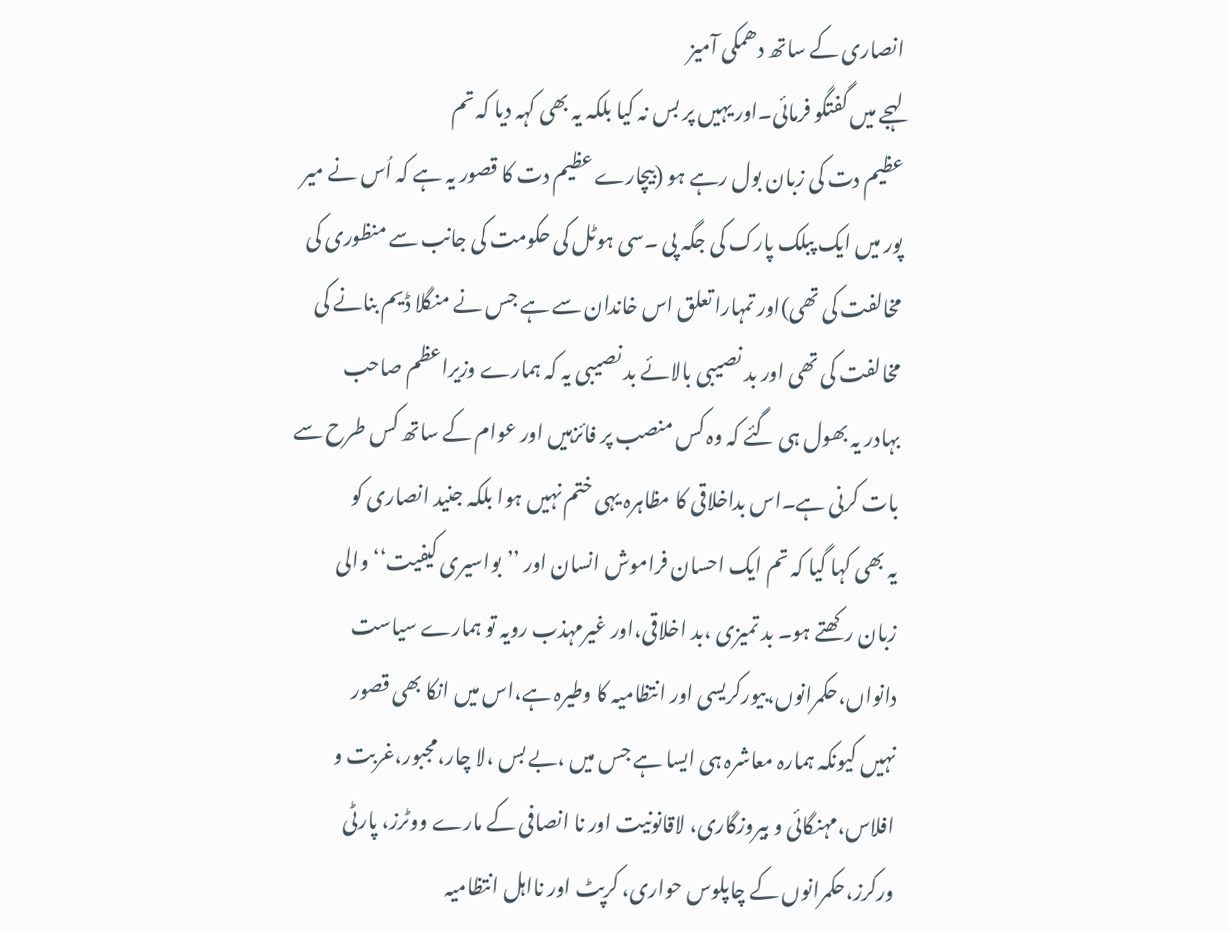انصاری کے ساتھ دھمکی آمیز
لہجے میں گفتگو فرمائی۔اور یہیں پر بس نہ کیا بلکہ یہ بھی کہہ دیا کہ تم
عظیم دت کی زبان بول رہے ہو (بیچارے عظیم دت کا قصور یہ ہے کہ اُس نے میر
پور میں ایک پبلک پارک کی جگہ پی ۔سی ہوٹل کی حکومت کی جانب سے منظوری کی
مخالفت کی تھی)اور تمہارا تعلق اس خاندان سے ہے جس نے منگلا ڈیم بنانے کی
مخالفت کی تھی اور بد نصیبی بالائے بد نصیبی یہ کہ ہمارے وزیراعظم صاحب
بہادر یہ بھول ہی گئے کہ وہ کس منصب پر فائزہیں اور عوام کے ساتھ کس طرح سے
بات کرنی ہے۔اس بداخلاقی کا مظاہرہ یہی ختم نہیں ہوا بلکہ جنید انصاری کو
یہ بھی کہا گیا کہ تم ایک احسان فراموش انسان اور ’’بواسیری کیفیت‘‘ والی
زبان رکھتے ہو۔ بد تمیزی ،بد اخلاقی،اور غیرمہذب رویہ تو ہمارے سیاست
دانواں،حکمرانوں،بیورکریسی اور انتظامیہ کا وطیرہ ہے،اس میں انکا بھی قصور
نہیں کیونکہ ہمارہ معاشرہ ہی ایسا ہے جس میں ،بے بس ،لا چار،مجبور،غربت و
افلاس،مہنگائی و بیروزگاری، لاقانونیت اور نا انصافی کے مارے ووٹرز، پارٹی
ورکرز،حکمرانوں کے چاپلوس حواری، کرپٹ اور نااہل انتظامیہ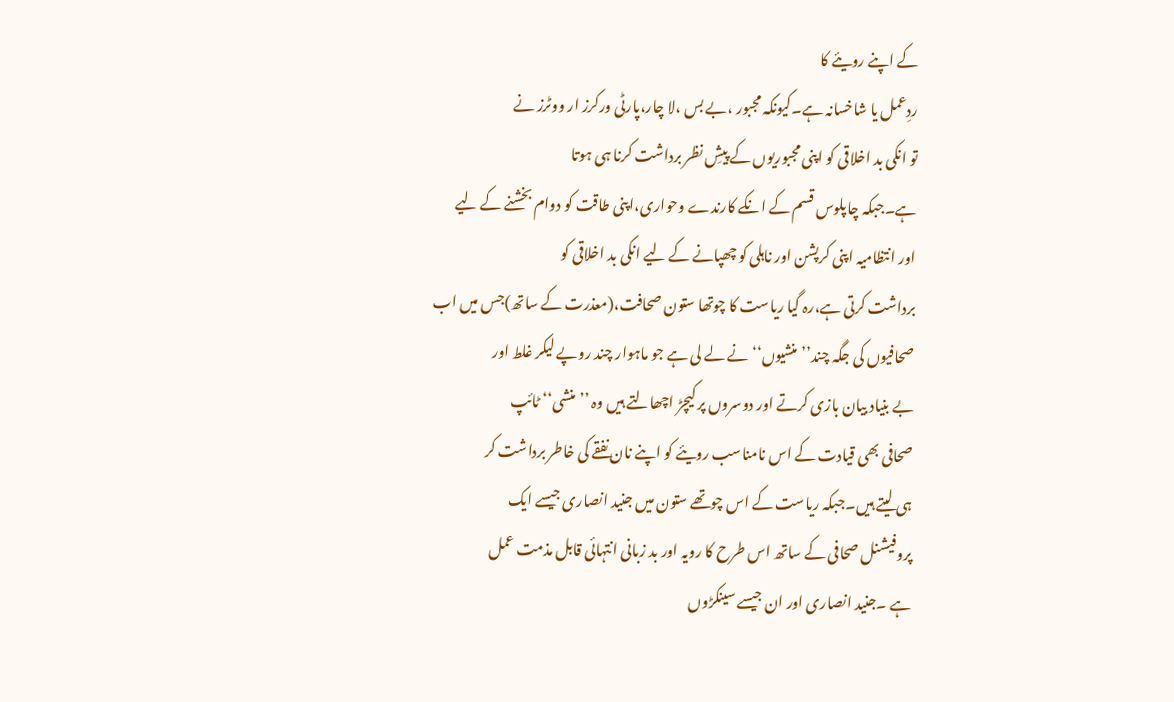کے اپنے رویئے کا
ردِعمل یا شاخسانہ ہے۔کیونکہ مجبور ،بے بس ،لا چار،پارٹی ورکرز ار ووٹرز نے
تو انکی بد اخلاقی کو اپنی مجبوریوں کے پیشِ نظر برداشت کرنا ہی ہوتا
ہے۔جبکہ چاپلوس قسم کے انکے کارندے وحواری،اپنی طاقت کو دوام بخشنے کے لیے
اور انتظامیہ اپنی کرپشن اور ناہلی کو چھپانے کے لیے انکی بد اخلاقی کو
برداشت کرتی ہے،رہ گیا ریاست کا چوتھا ستون صحافت،(معذرت کے ساتھ)جس میں اب
صحافیوں کی جگہ چند’’منشیوں‘‘ نے لے لی ہے جو ماہوار چند روپے لیکر غلط اور
بے بنیاد بیان بازی کرتے اور دوسروں پر کیچڑ اچھالتے ہیں وہ ’’منشی‘‘ ٹائپ
صحافی بھی قیادت کے اس نامناسب رویئے کو اپنے نان نفقے کی خاطر برداشت کر
ہی لیتے ہیں۔جبکہ ریاست کے اس چوتھے ستون میں جنید انصاری جیسے ایک
پروفیشنل صحافی کے ساتھ اس طرح کا رویہ اور بد زبانی انتہائی قابل مذمت عمل
ہے ۔جنید انصاری اور ان جیسے سینکڑوں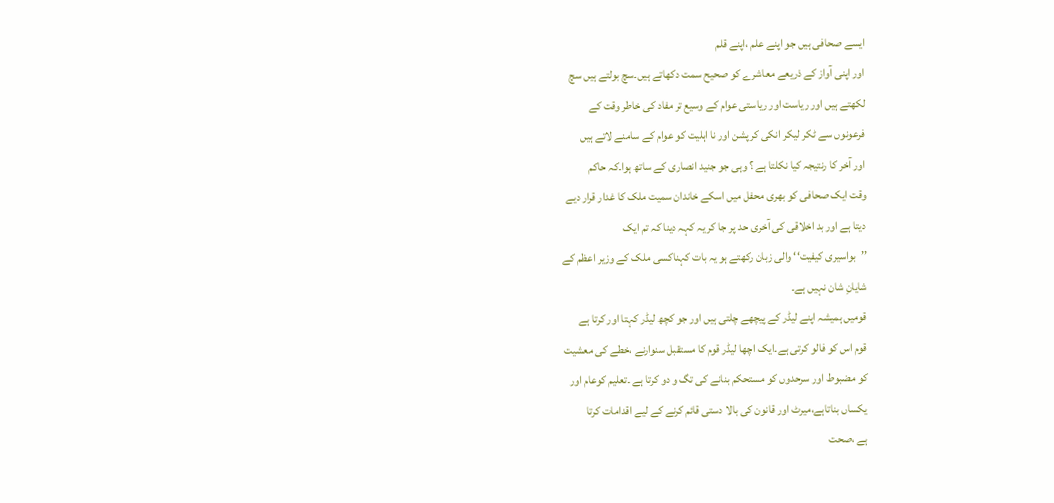ایسے صحافی ہیں جو اپنے علم ،اپنے قلم
اور اپنی آواز کے ذریعے معاشرے کو صحیح سمت دکھاتے ہیں۔سچ بولتے ہیں سچ
لکھتے ہیں اور ریاست اور ریاستی عوام کے وسیع تر مفاد کی خاطر وقت کے
فرعونوں سے ٹکر لیکر انکی کرپشن اور نا اہلیت کو عوام کے سامنے لاتے ہیں
اور آخر کا رنتیجہ کیا نکلتا ہے ؟ وہی جو جنید انصاری کے ساتھ ہوا۔کہ حاکم
وقت ایک صحافی کو بھری محفل میں اسکے خاندان سمیت ملک کا غدار قرار دیے
دیتا ہے اور بد اخلاقی کی آخری حد پر جا کر یہ کہہ دینا کہ تم ایک
’’بواسیری کیفیت‘‘ والی زبان رکھتے ہو یہ بات کہناکسی ملک کے وزیر اعظم کے
شایانِ شان نہیں ہے۔
قومیں ہمیشہ اپنے لیڈر کے پیچھے چلتی ہیں اور جو کچھ لیڈر کہتا اور کرتا ہے
قوم اس کو فالو کرتی ہے۔ایک اچھا لیڈر قوم کا مستقبل سنوارنے ،خطے کی معشیت
کو مضبوط اور سرحدوں کو مستحکم بنانے کی تگ و دو کرتا ہے ۔تعلیم کوعام اور
یکساں بناتاہے،میرٹ اور قانون کی بالا دستی قائم کرنے کے لیے اقدامات کرتا
ہے ،صحت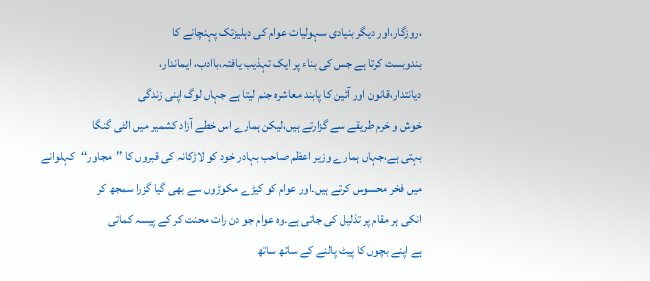،روزگار،اور دیگر بنیادی سہولیات عوام کی دہلیزتک پہنچانے کا
بندوبست کرتا ہے جس کی بناء پر ایک تہذیب یافتہ،باادب، ایماندار،
دیانتدار،قانون اور آئین کا پابند معاشرہ جنم لیتا ہے جہاں لوگ اپنی زندگی
خوش و خرم طریقے سے گزارتے ہیں،لیکن ہمارے اس خطے آزاد کشمیر میں الٹی گنگا
بہتی ہے،جہاں ہمارے وزیر اعظم صاحب بہادر خود کو لاڑکانہ کی قبروں کا ’’مجاور‘‘کہلوانے
میں فخر محسوس کرتے ہیں۔اور عوام کو کیڑے مکوڑوں سے بھی گیا گزرا سمجھ کر
انکی ہر مقام پر تذلیل کی جاتی ہے۔وہ عوام جو دن رات محنت کر کے پیسہ کماتی
ہے اپنے بچوں کا پیٹ پالنے کے ساتھ ساتھ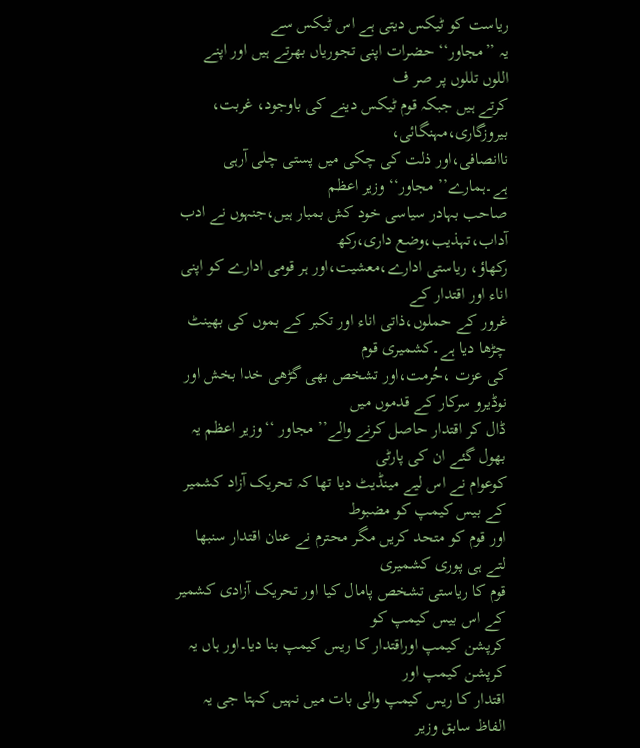ریاست کو ٹیکس دیتی ہے اس ٹیکس سے
یہ ’’مجاور‘‘ حضرات اپنی تجوریاں بھرتے ہیں اور اپنے اللوں تللوں پر صر ف
کرتے ہیں جبکہ قوم ٹیکس دینے کی باوجود، غربت، بیروزگاری،مہنگائی،
ناانصافی،اور ذلت کی چکی میں پستی چلی آرہی ہے۔ہمارے’’ مجاور‘‘ وزیر اعظم
صاحب بہادر سیاسی خود کش بمبار ہیں،جنہوں نے ادب آداب،تہذیب،وضع داری،رکھ
رکھاؤ، ریاستی ادارے،معشیت،اور ہر قومی ادارے کو اپنی اناء اور اقتدار کے
غرور کے حملوں،ذاتی اناء اور تکبر کے بموں کی بھینٹ چڑھا دیا ہے۔کشمیری قوم
کی عزت ،حُرمت،اور تشخص بھی گڑھی خدا بخش اور نوڈیرو سرکار کے قدموں میں
ڈال کر اقتدار حاصل کرنے والے’’ مجاور ‘‘وزیر اعظم یہ بھول گئے ان کی پارٹی
کوعوام نے اس لیے مینڈیٹ دیا تھا کہ تحریک آزاد کشمیر کے بیس کیمپ کو مضبوط
اور قوم کو متحد کریں مگر محترم نے عنان اقتدار سنبھا لتے ہی پوری کشمیری
قوم کا ریاستی تشخص پامال کیا اور تحریک آزادی کشمیر کے اس بیس کیمپ کو
کرپشن کیمپ اوراقتدار کا ریس کیمپ بنا دیا۔اور ہاں یہ کرپشن کیمپ اور
اقتدار کا ریس کیمپ والی بات میں نہیں کہتا جی یہ الفاظ سابق وزیر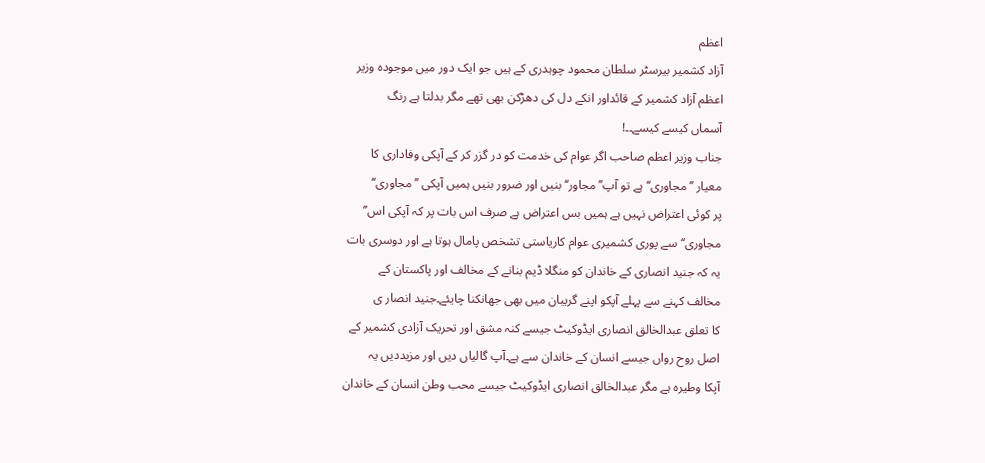اعظم
آزاد کشمیر بیرسٹر سلطان محمود چوہدری کے ہیں جو ایک دور میں موجودہ وزیر
اعظم آزاد کشمیر کے قائداور انکے دل کی دھڑکن بھی تھے مگر بدلتا ہے رنگ
آسماں کیسے کیسے۔۔!
جناب وزیر اعظم صاحب اگر عوام کی خدمت کو در گزر کر کے آپکی وفاداری کا
معیار ’’مجاوری‘‘ ہے تو آپ’’ مجاور‘‘ بنیں اور ضرور بنیں ہمیں آپکی ’’مجاوری‘‘
پر کوئی اعتراض نہیں ہے ہمیں بس اعتراض ہے صرف اس بات پر کہ آپکی اس’’
مجاوری‘‘ سے پوری کشمیری عوام کاریاستی تشخص پامال ہوتا ہے اور دوسری بات
یہ کہ جنید انصاری کے خاندان کو منگلا ڈیم بنانے کے مخالف اور پاکستان کے
مخالف کہنے سے پہلے آپکو اپنے گریبان میں بھی جھانکنا چایئے۔جنید انصار ی
کا تعلق عبدالخالق انصاری ایڈوکیٹ جیسے کنہ مشق اور تحریک آزادی کشمیر کے
اصل روح رواں جیسے انسان کے خاندان سے ہے۔آپ گالیاں دیں اور مزیددیں یہ
آپکا وطیرہ ہے مگر عبدالخالق انصاری ایڈوکیٹ جیسے محب وطن انسان کے خاندان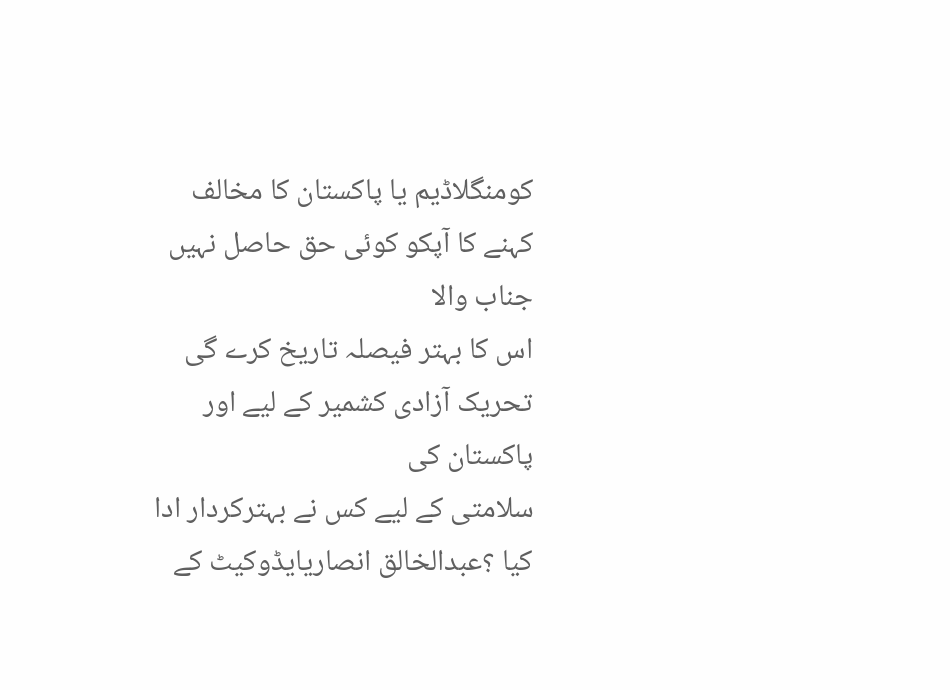کومنگلاڈیم یا پاکستان کا مخالف کہنے کا آپکو کوئی حق حاصل نہیں جناب والا
اس کا بہتر فیصلہ تاریخ کرے گی تحریک آزادی کشمیر کے لیے اور پاکستان کی
سلامتی کے لیے کس نے بہترکردار ادا کیا ؟عبدالخالق انصاریایڈوکیٹ کے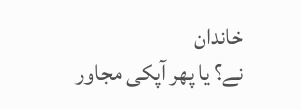خاندان
نے؟ یا پھر آپکی مجاور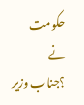حکومت نے ؟جناب وزیر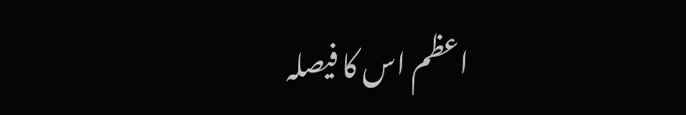اعظم اس کا فیصلہ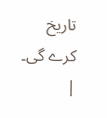تاریخ کرے گی۔ |